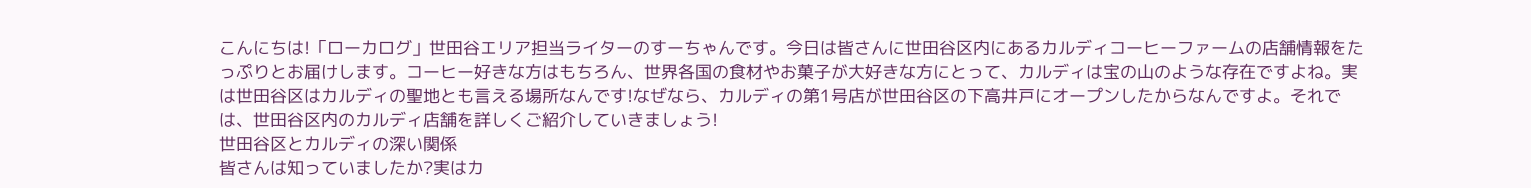こんにちは!「ローカログ」世田谷エリア担当ライターのすーちゃんです。今日は皆さんに世田谷区内にあるカルディコーヒーファームの店舗情報をたっぷりとお届けします。コーヒー好きな方はもちろん、世界各国の食材やお菓子が大好きな方にとって、カルディは宝の山のような存在ですよね。実は世田谷区はカルディの聖地とも言える場所なんです!なぜなら、カルディの第1号店が世田谷区の下高井戸にオープンしたからなんですよ。それでは、世田谷区内のカルディ店舗を詳しくご紹介していきましょう!
世田谷区とカルディの深い関係
皆さんは知っていましたか?実はカ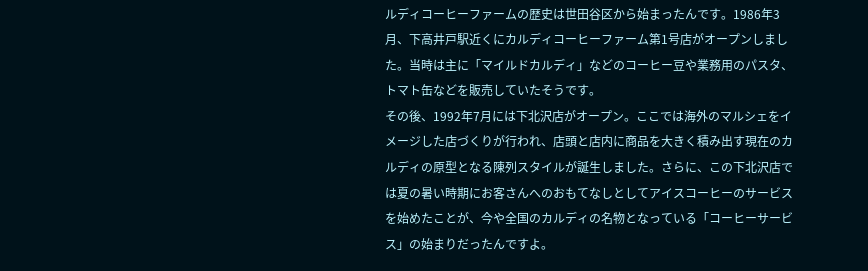ルディコーヒーファームの歴史は世田谷区から始まったんです。1986年3月、下高井戸駅近くにカルディコーヒーファーム第1号店がオープンしました。当時は主に「マイルドカルディ」などのコーヒー豆や業務用のパスタ、トマト缶などを販売していたそうです。
その後、1992年7月には下北沢店がオープン。ここでは海外のマルシェをイメージした店づくりが行われ、店頭と店内に商品を大きく積み出す現在のカルディの原型となる陳列スタイルが誕生しました。さらに、この下北沢店では夏の暑い時期にお客さんへのおもてなしとしてアイスコーヒーのサービスを始めたことが、今や全国のカルディの名物となっている「コーヒーサービス」の始まりだったんですよ。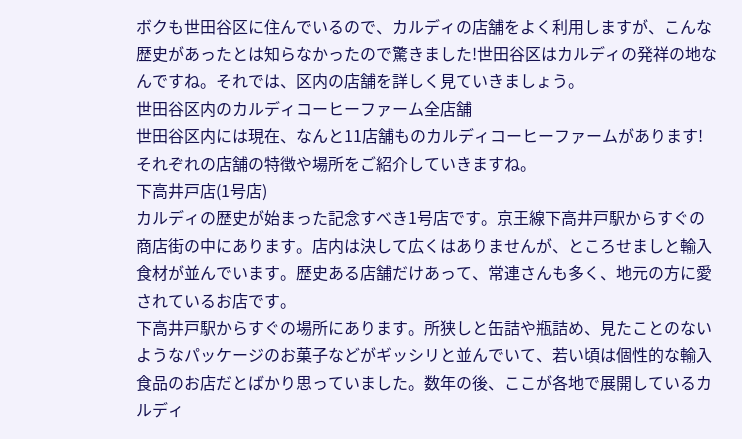ボクも世田谷区に住んでいるので、カルディの店舗をよく利用しますが、こんな歴史があったとは知らなかったので驚きました!世田谷区はカルディの発祥の地なんですね。それでは、区内の店舗を詳しく見ていきましょう。
世田谷区内のカルディコーヒーファーム全店舗
世田谷区内には現在、なんと11店舗ものカルディコーヒーファームがあります!それぞれの店舗の特徴や場所をご紹介していきますね。
下高井戸店(1号店)
カルディの歴史が始まった記念すべき1号店です。京王線下高井戸駅からすぐの商店街の中にあります。店内は決して広くはありませんが、ところせましと輸入食材が並んでいます。歴史ある店舗だけあって、常連さんも多く、地元の方に愛されているお店です。
下高井戸駅からすぐの場所にあります。所狭しと缶詰や瓶詰め、見たことのないようなパッケージのお菓子などがギッシリと並んでいて、若い頃は個性的な輸入食品のお店だとばかり思っていました。数年の後、ここが各地で展開しているカルディ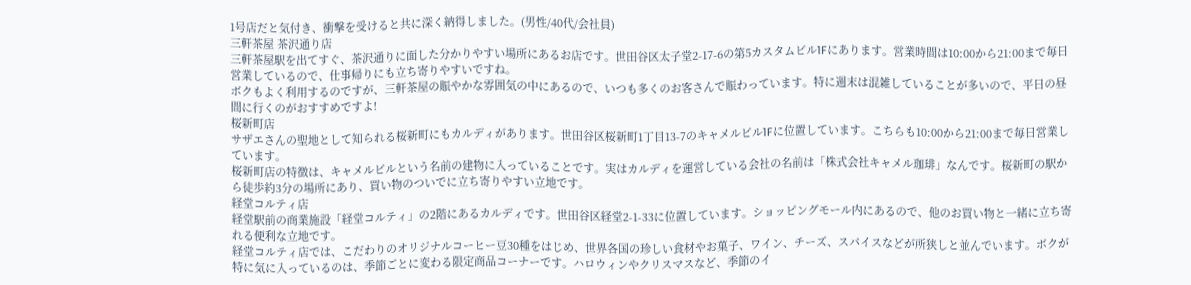1号店だと気付き、衝撃を受けると共に深く納得しました。(男性/40代/会社員)
三軒茶屋 茶沢通り店
三軒茶屋駅を出てすぐ、茶沢通りに面した分かりやすい場所にあるお店です。世田谷区太子堂2-17-6の第5カスタムビル1Fにあります。営業時間は10:00から21:00まで毎日営業しているので、仕事帰りにも立ち寄りやすいですね。
ボクもよく利用するのですが、三軒茶屋の賑やかな雰囲気の中にあるので、いつも多くのお客さんで賑わっています。特に週末は混雑していることが多いので、平日の昼間に行くのがおすすめですよ!
桜新町店
サザエさんの聖地として知られる桜新町にもカルディがあります。世田谷区桜新町1丁目13-7のキャメルビル1Fに位置しています。こちらも10:00から21:00まで毎日営業しています。
桜新町店の特徴は、キャメルビルという名前の建物に入っていることです。実はカルディを運営している会社の名前は「株式会社キャメル珈琲」なんです。桜新町の駅から徒歩約3分の場所にあり、買い物のついでに立ち寄りやすい立地です。
経堂コルティ店
経堂駅前の商業施設「経堂コルティ」の2階にあるカルディです。世田谷区経堂2-1-33に位置しています。ショッピングモール内にあるので、他のお買い物と一緒に立ち寄れる便利な立地です。
経堂コルティ店では、こだわりのオリジナルコーヒー豆30種をはじめ、世界各国の珍しい食材やお菓子、ワイン、チーズ、スパイスなどが所狭しと並んでいます。ボクが特に気に入っているのは、季節ごとに変わる限定商品コーナーです。ハロウィンやクリスマスなど、季節のイ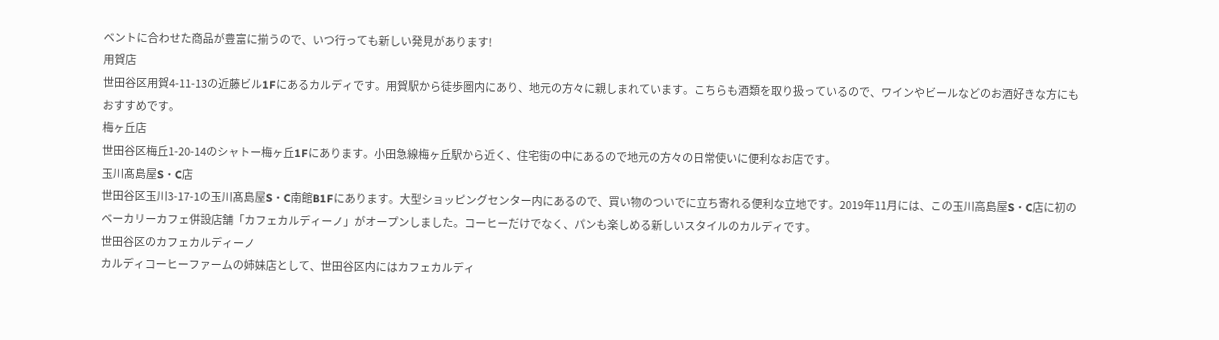ベントに合わせた商品が豊富に揃うので、いつ行っても新しい発見があります!
用賀店
世田谷区用賀4-11-13の近藤ビル1Fにあるカルディです。用賀駅から徒歩圏内にあり、地元の方々に親しまれています。こちらも酒類を取り扱っているので、ワインやビールなどのお酒好きな方にもおすすめです。
梅ヶ丘店
世田谷区梅丘1-20-14のシャトー梅ヶ丘1Fにあります。小田急線梅ヶ丘駅から近く、住宅街の中にあるので地元の方々の日常使いに便利なお店です。
玉川髙島屋S・C店
世田谷区玉川3-17-1の玉川髙島屋S・C南館B1Fにあります。大型ショッピングセンター内にあるので、買い物のついでに立ち寄れる便利な立地です。2019年11月には、この玉川高島屋S・C店に初のベーカリーカフェ併設店舗「カフェカルディーノ」がオープンしました。コーヒーだけでなく、パンも楽しめる新しいスタイルのカルディです。
世田谷区のカフェカルディーノ
カルディコーヒーファームの姉妹店として、世田谷区内にはカフェカルディ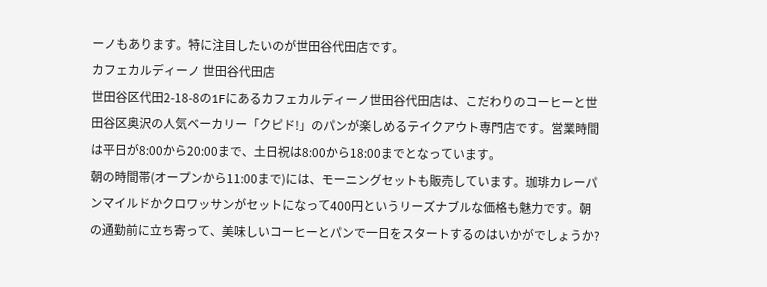ーノもあります。特に注目したいのが世田谷代田店です。
カフェカルディーノ 世田谷代田店
世田谷区代田2-18-8の1Fにあるカフェカルディーノ世田谷代田店は、こだわりのコーヒーと世田谷区奥沢の人気ベーカリー「クピド!」のパンが楽しめるテイクアウト専門店です。営業時間は平日が8:00から20:00まで、土日祝は8:00から18:00までとなっています。
朝の時間帯(オープンから11:00まで)には、モーニングセットも販売しています。珈琲カレーパンマイルドかクロワッサンがセットになって400円というリーズナブルな価格も魅力です。朝の通勤前に立ち寄って、美味しいコーヒーとパンで一日をスタートするのはいかがでしょうか?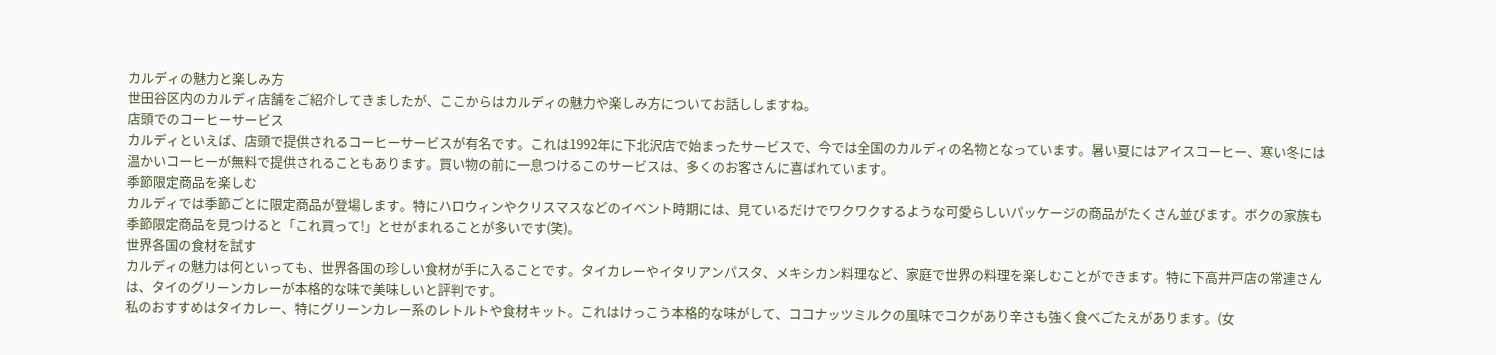カルディの魅力と楽しみ方
世田谷区内のカルディ店舗をご紹介してきましたが、ここからはカルディの魅力や楽しみ方についてお話ししますね。
店頭でのコーヒーサービス
カルディといえば、店頭で提供されるコーヒーサービスが有名です。これは1992年に下北沢店で始まったサービスで、今では全国のカルディの名物となっています。暑い夏にはアイスコーヒー、寒い冬には温かいコーヒーが無料で提供されることもあります。買い物の前に一息つけるこのサービスは、多くのお客さんに喜ばれています。
季節限定商品を楽しむ
カルディでは季節ごとに限定商品が登場します。特にハロウィンやクリスマスなどのイベント時期には、見ているだけでワクワクするような可愛らしいパッケージの商品がたくさん並びます。ボクの家族も季節限定商品を見つけると「これ買って!」とせがまれることが多いです(笑)。
世界各国の食材を試す
カルディの魅力は何といっても、世界各国の珍しい食材が手に入ることです。タイカレーやイタリアンパスタ、メキシカン料理など、家庭で世界の料理を楽しむことができます。特に下高井戸店の常連さんは、タイのグリーンカレーが本格的な味で美味しいと評判です。
私のおすすめはタイカレー、特にグリーンカレー系のレトルトや食材キット。これはけっこう本格的な味がして、ココナッツミルクの風味でコクがあり辛さも強く食べごたえがあります。(女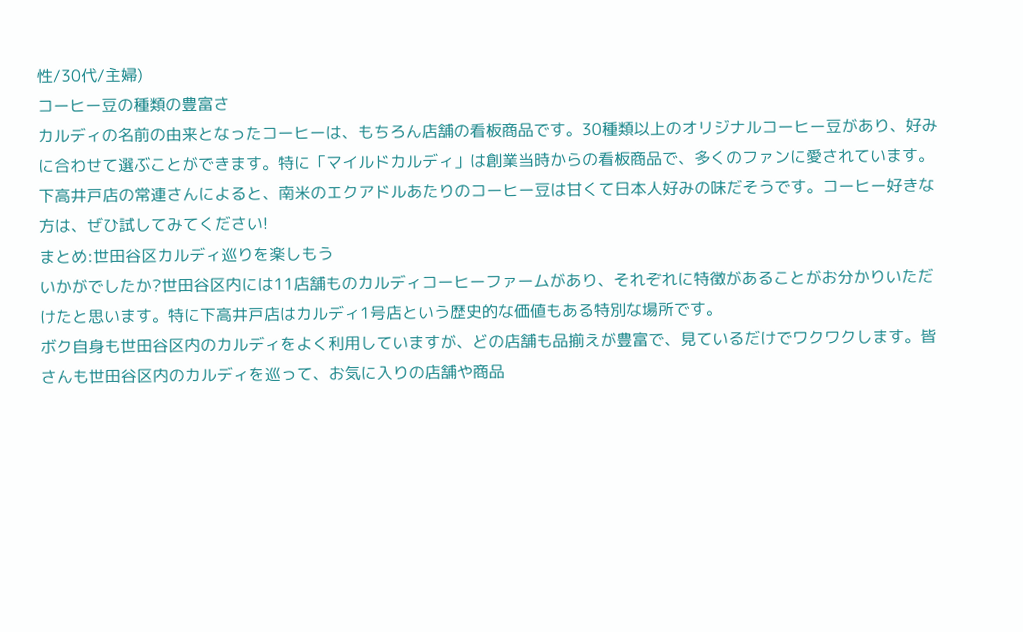性/30代/主婦)
コーヒー豆の種類の豊富さ
カルディの名前の由来となったコーヒーは、もちろん店舗の看板商品です。30種類以上のオリジナルコーヒー豆があり、好みに合わせて選ぶことができます。特に「マイルドカルディ」は創業当時からの看板商品で、多くのファンに愛されています。
下高井戸店の常連さんによると、南米のエクアドルあたりのコーヒー豆は甘くて日本人好みの味だそうです。コーヒー好きな方は、ぜひ試してみてください!
まとめ:世田谷区カルディ巡りを楽しもう
いかがでしたか?世田谷区内には11店舗ものカルディコーヒーファームがあり、それぞれに特徴があることがお分かりいただけたと思います。特に下高井戸店はカルディ1号店という歴史的な価値もある特別な場所です。
ボク自身も世田谷区内のカルディをよく利用していますが、どの店舗も品揃えが豊富で、見ているだけでワクワクします。皆さんも世田谷区内のカルディを巡って、お気に入りの店舗や商品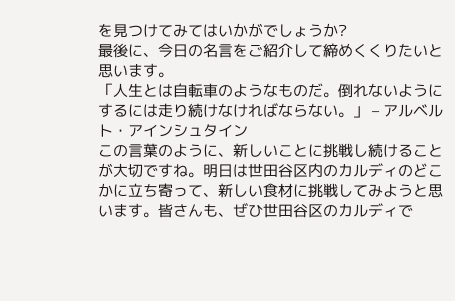を見つけてみてはいかがでしょうか?
最後に、今日の名言をご紹介して締めくくりたいと思います。
「人生とは自転車のようなものだ。倒れないようにするには走り続けなければならない。」 – アルベルト・アインシュタイン
この言葉のように、新しいことに挑戦し続けることが大切ですね。明日は世田谷区内のカルディのどこかに立ち寄って、新しい食材に挑戦してみようと思います。皆さんも、ぜひ世田谷区のカルディで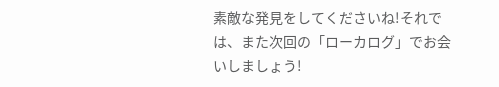素敵な発見をしてくださいね!それでは、また次回の「ローカログ」でお会いしましょう!